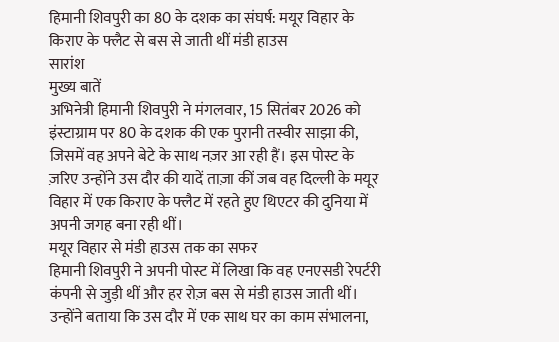हिमानी शिवपुरी का 80 के दशक का संघर्ष: मयूर विहार के किराए के फ्लैट से बस से जाती थीं मंडी हाउस
सारांश
मुख्य बातें
अभिनेत्री हिमानी शिवपुरी ने मंगलवार, 15 सितंबर 2026 को इंस्टाग्राम पर 80 के दशक की एक पुरानी तस्वीर साझा की, जिसमें वह अपने बेटे के साथ नज़र आ रही हैं। इस पोस्ट के ज़रिए उन्होंने उस दौर की यादें ताज़ा कीं जब वह दिल्ली के मयूर विहार में एक किराए के फ्लैट में रहते हुए थिएटर की दुनिया में अपनी जगह बना रही थीं।
मयूर विहार से मंडी हाउस तक का सफर
हिमानी शिवपुरी ने अपनी पोस्ट में लिखा कि वह एनएसडी रेपर्टरी कंपनी से जुड़ी थीं और हर रोज़ बस से मंडी हाउस जाती थीं। उन्होंने बताया कि उस दौर में एक साथ घर का काम संभालना,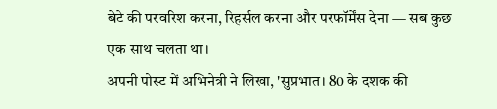बेटे की परवरिश करना, रिहर्सल करना और परफॉर्मेंस देना — सब कुछ एक साथ चलता था।
अपनी पोस्ट में अभिनेत्री ने लिखा, 'सुप्रभात। 80 के दशक की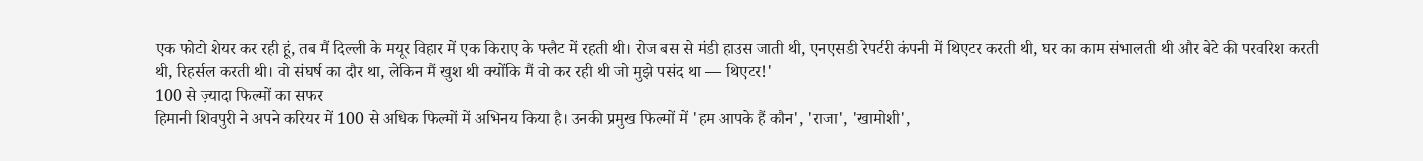एक फोटो शेयर कर रही हूं, तब मैं दिल्ली के मयूर विहार में एक किराए के फ्लैट में रहती थी। रोज बस से मंडी हाउस जाती थी, एनएसडी रेपर्टरी कंपनी में थिएटर करती थी, घर का काम संभालती थी और बेटे की परवरिश करती थी, रिहर्सल करती थी। वो संघर्ष का दौर था, लेकिन मैं खुश थी क्योंकि मैं वो कर रही थी जो मुझे पसंद था — थिएटर!'
100 से ज़्यादा फिल्मों का सफर
हिमानी शिवपुरी ने अपने करियर में 100 से अधिक फिल्मों में अभिनय किया है। उनकी प्रमुख फिल्मों में 'हम आपके हैं कौन', 'राजा', 'खामोशी',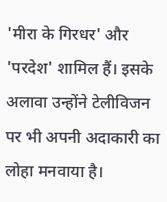'मीरा के गिरधर' और 'परदेश' शामिल हैं। इसके अलावा उन्होंने टेलीविजन पर भी अपनी अदाकारी का लोहा मनवाया है।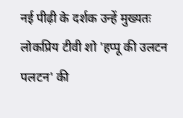नई पीढ़ी के दर्शक उन्हें मुख्यतः लोकप्रिय टीवी शो 'हप्पू की उलटन पलटन' की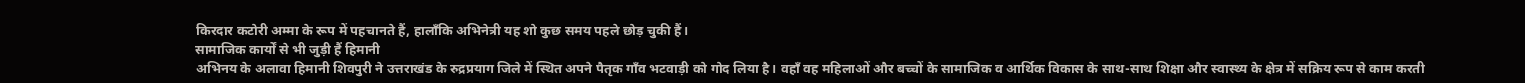किरदार कटोरी अम्मा के रूप में पहचानते हैं, हालाँकि अभिनेत्री यह शो कुछ समय पहले छोड़ चुकी हैं।
सामाजिक कार्यों से भी जुड़ी हैं हिमानी
अभिनय के अलावा हिमानी शिवपुरी ने उत्तराखंड के रुद्रप्रयाग जिले में स्थित अपने पैतृक गाँव भटवाड़ी को गोद लिया है। वहाँ वह महिलाओं और बच्चों के सामाजिक व आर्थिक विकास के साथ-साथ शिक्षा और स्वास्थ्य के क्षेत्र में सक्रिय रूप से काम करती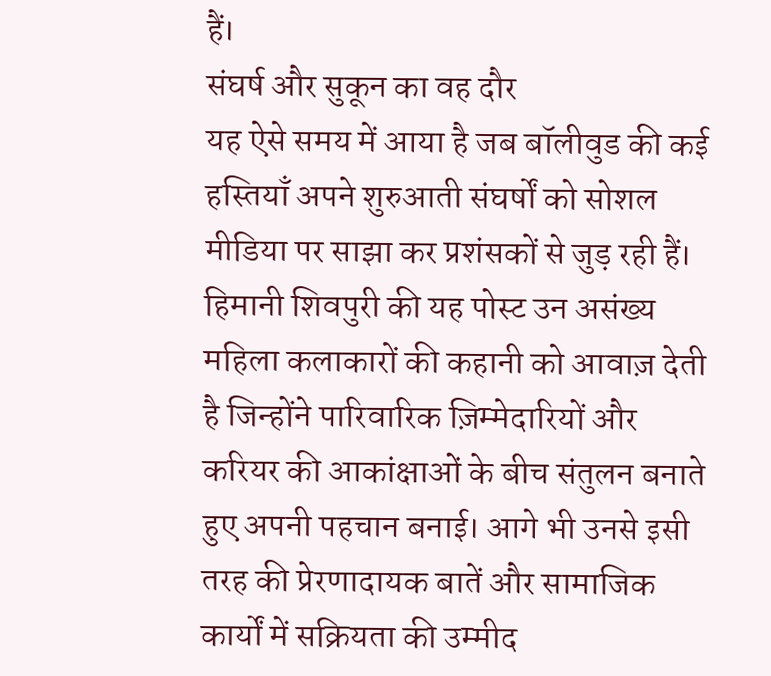हैं।
संघर्ष और सुकून का वह दौर
यह ऐसे समय में आया है जब बॉलीवुड की कई हस्तियाँ अपने शुरुआती संघर्षों को सोशल मीडिया पर साझा कर प्रशंसकों से जुड़ रही हैं। हिमानी शिवपुरी की यह पोस्ट उन असंख्य महिला कलाकारों की कहानी को आवाज़ देती है जिन्होंने पारिवारिक ज़िम्मेदारियों और करियर की आकांक्षाओं के बीच संतुलन बनाते हुए अपनी पहचान बनाई। आगे भी उनसे इसी तरह की प्रेरणादायक बातें और सामाजिक कार्यों में सक्रियता की उम्मीद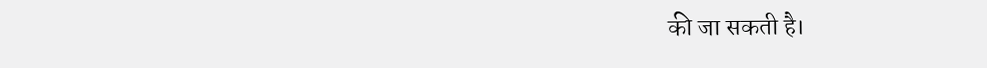की जा सकती है।